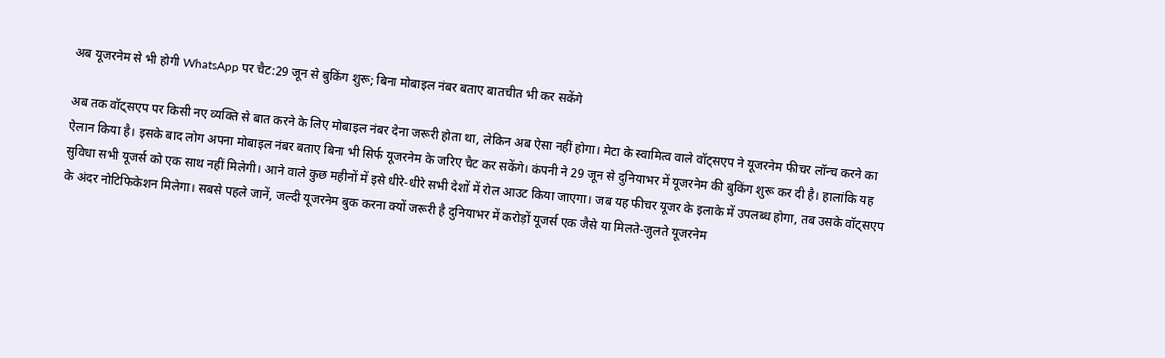अब यूजरनेम से भी होगी WhatsApp पर चैट:29 जून से बुकिंग शुरू; बिना मोबाइल नंबर बताए बातचीत भी कर सकेंगे

अब तक वॉट्सएप पर किसी नए व्यक्ति से बात करने के लिए मोबाइल नंबर देना जरूरी होता था, लेकिन अब ऐसा नहीं होगा। मेटा के स्वामित्व वाले वॉट्सएप ने यूजरनेम फीचर लॉन्च करने का ऐलान किया है। इसके बाद लोग अपना मोबाइल नंबर बताए बिना भी सिर्फ यूजरनेम के जरिए चैट कर सकेंगे। कंपनी ने 29 जून से दुनियाभर में यूजरनेम की बुकिंग शुरू कर दी है। हालांकि यह सुविधा सभी यूजर्स को एक साथ नहीं मिलेगी। आने वाले कुछ महीनों में इसे धीरे-धीरे सभी देशों में रोल आउट किया जाएगा। जब यह फीचर यूजर के इलाके में उपलब्ध होगा, तब उसके वॉट्सएप के अंदर नोटिफिकेशन मिलेगा। सबसे पहले जानें, जल्दी यूजरनेम बुक करना क्यों जरूरी है दुनियाभर में करोड़ों यूजर्स एक जैसे या मिलते-जुलते यूजरनेम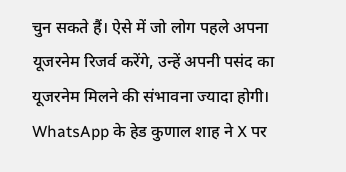चुन सकते हैं। ऐसे में जो लोग पहले अपना यूजरनेम रिजर्व करेंगे, उन्हें अपनी पसंद का यूजरनेम मिलने की संभावना ज्यादा होगी। WhatsApp के हेड कुणाल शाह ने X पर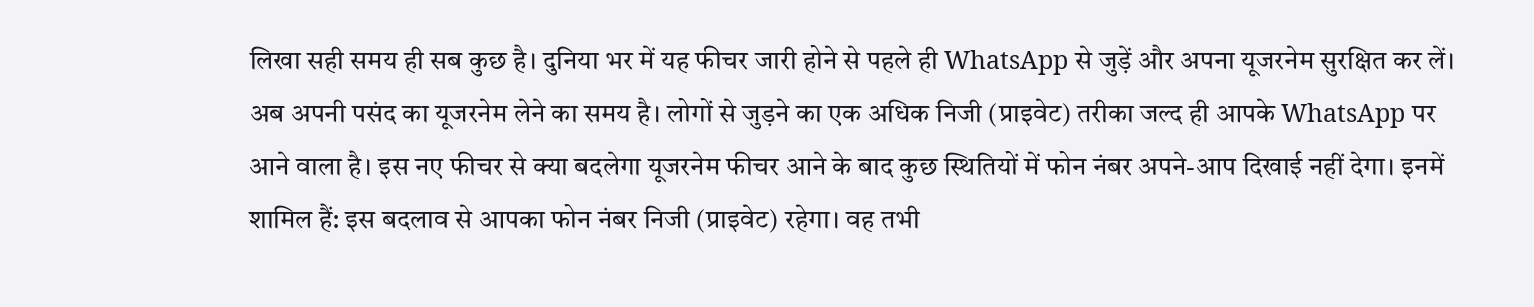लिखा सही समय ही सब कुछ है। दुनिया भर में यह फीचर जारी होने से पहले ही WhatsApp से जुड़ें और अपना यूजरनेम सुरक्षित कर लें। अब अपनी पसंद का यूजरनेम लेने का समय है। लोगों से जुड़ने का एक अधिक निजी (प्राइवेट) तरीका जल्द ही आपके WhatsApp पर आने वाला है। इस नए फीचर से क्या बदलेगा यूजरनेम फीचर आने के बाद कुछ स्थितियों में फोन नंबर अपने-आप दिखाई नहीं देगा। इनमें शामिल हैं: इस बदलाव से आपका फोन नंबर निजी (प्राइवेट) रहेगा। वह तभी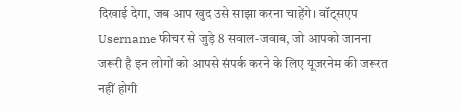दिखाई देगा, जब आप खुद उसे साझा करना चाहेंगे। वॉट्सएप Username फीचर से जुड़े 8 सवाल-जवाब, जो आपको जानना जरूरी है इन लोगों को आपसे संपर्क करने के लिए यूजरनेम की जरूरत नहीं होगी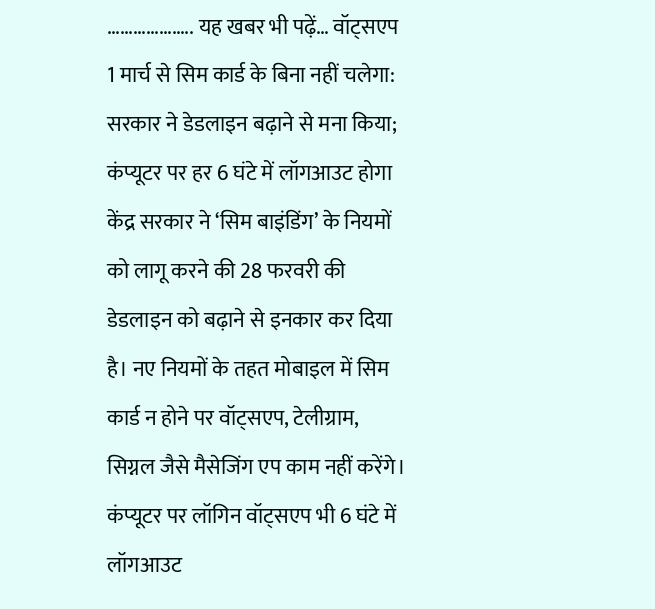……………….. यह खबर भी पढ़ें… वॉट्सएप 1 मार्च से सिम कार्ड के बिना नहीं चलेगा: सरकार ने डेडलाइन बढ़ाने से मना किया; कंप्यूटर पर हर 6 घंटे में लॉगआउट होगा केंद्र सरकार ने ‘सिम बाइंडिंग’ के नियमों को लागू करने की 28 फरवरी की डेडलाइन को बढ़ाने से इनकार कर दिया है। नए नियमों के तहत मोबाइल में सिम कार्ड न होने पर वॉट्सएप, टेलीग्राम, सिग्नल जैसे मैसेजिंग एप काम नहीं करेंगे। कंप्यूटर पर लॉगिन वॉट्सएप भी 6 घंटे में लॉगआउट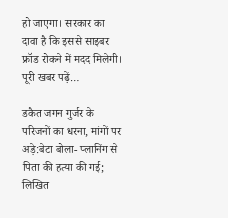हो जाएगा। सरकार का दावा है कि इससे साइबर फ्रॉड रोकने में मदद मिलेगी। पूरी खबर पढ़ें…

डकैत जगन गुर्जर के परिजनों का धरना, मांगों पर अड़े:बेटा बोला- प्लानिंग से पिता की हत्या की गई; लिखित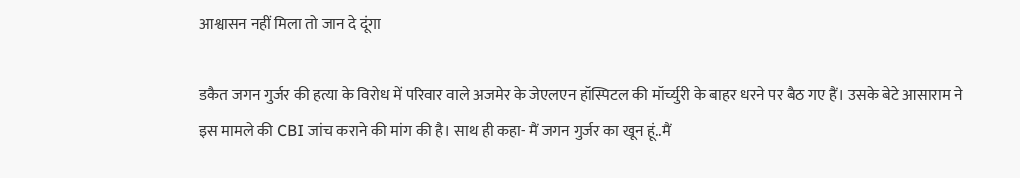आश्वासन नहीं मिला तो जान दे दूंगा

डकैत जगन गुर्जर की हत्या के विरोध में परिवार वाले अजमेर के जेएलएन हॉस्पिटल की मॉर्च्युरी के बाहर धरने पर बैठ गए हैं। उसके बेटे आसाराम ने इस मामले की CBI जांच कराने की मांग की है। साथ ही कहा- मैं जगन गुर्जर का खून हूं..मैं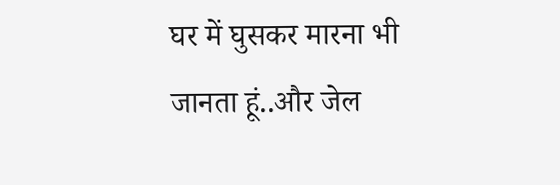घर में घुसकर मारना भी जानता हूं..और जेल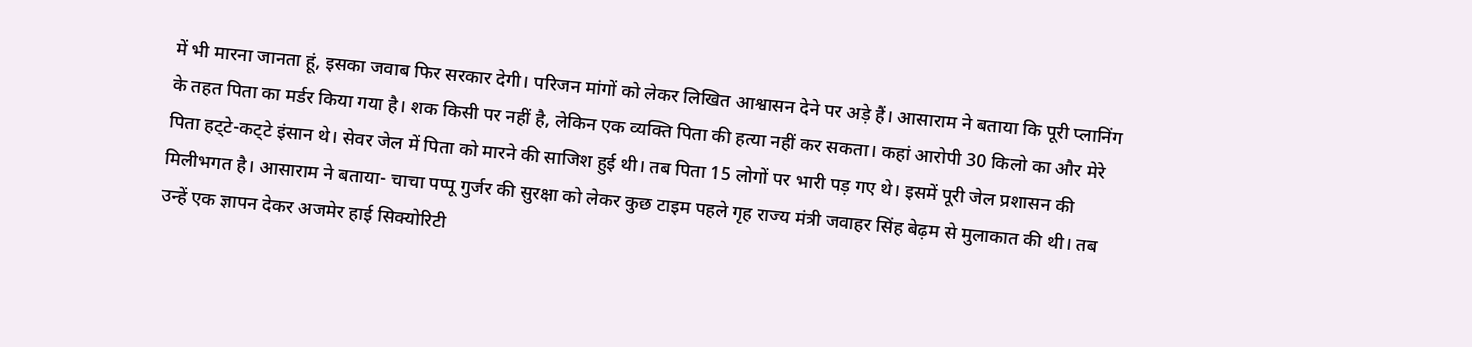में भी मारना जानता हूं, इसका जवाब फिर सरकार देगी। परिजन मांगों को लेकर लिखित आश्वासन देने पर अड़े हैं। आसाराम ने बताया कि पूरी प्लानिंग के तहत पिता का मर्डर किया गया है। शक किसी पर नहीं है, लेकिन एक व्यक्ति पिता की हत्या नहीं कर सकता। कहां आरोपी 30 किलो का और मेरे पिता हट्‌टे-कट्‌टे इंसान थे। सेवर जेल में पिता को मारने की साजिश हुई थी। तब पिता 15 लोगों पर भारी पड़ गए थे। इसमें पूरी जेल प्रशासन की मिलीभगत है। आसाराम ने बताया- चाचा पप्पू गुर्जर की सुरक्षा को लेकर कुछ टाइम पहले गृह राज्य मंत्री जवाहर सिंह बेढ़म से मुलाकात की थी। तब उन्हें एक ज्ञापन देकर अजमेर हाई सिक्योरिटी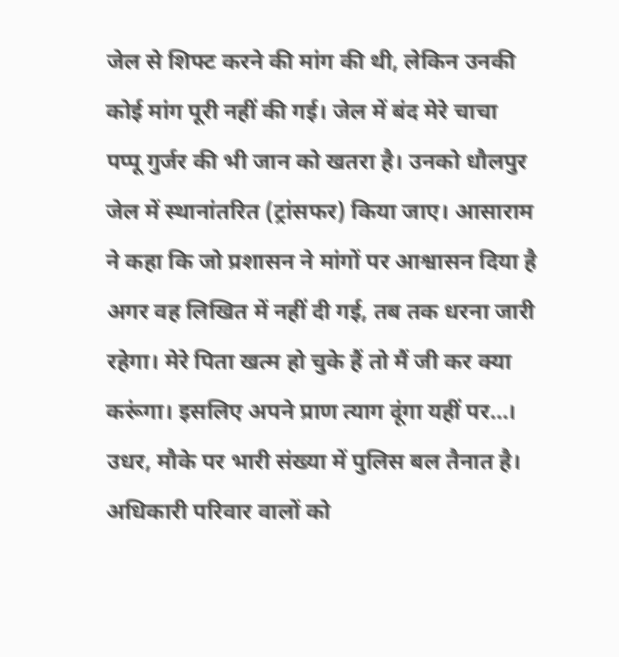जेल से शिफ्ट करने की मांग की थी, लेकिन उनकी कोई मांग पूरी नहीं की गई। जेल में बंद मेरे चाचा पप्पू गुर्जर की भी जान को खतरा है। उनको धौलपुर जेल में स्थानांतरित (ट्रांसफर) किया जाए। आसाराम ने कहा कि जो प्रशासन ने मांगों पर आश्वासन दिया है अगर वह लिखित में नहीं दी गई, तब तक धरना जारी रहेगा। मेरे पिता खत्म हो चुके हैं तो मैं जी कर क्या करूंगा। इसलिए अपने प्राण त्याग दूंगा यहीं पर…। उधर, मौके पर भारी संख्या में पुलिस बल तैनात है। अधिकारी परिवार वालों को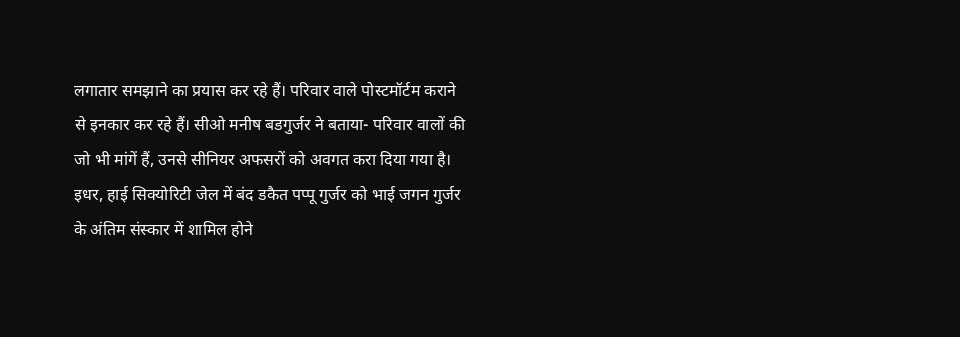लगातार समझाने का प्रयास कर रहे हैं। परिवार वाले पोस्टमॉर्टम कराने से इनकार कर रहे हैं। सीओ मनीष बडगुर्जर ने बताया- परिवार वालों की जो भी मांगें हैं, उनसे सीनियर अफसरों को अवगत करा दिया गया है। इधर, हाई सिक्योरिटी जेल में बंद डकैत पप्पू गुर्जर को भाई जगन गुर्जर के अंतिम संस्कार में शामिल होने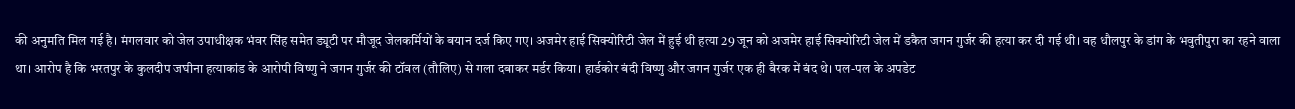की अनुमति मिल गई है। मंगलवार को जेल उपाधीक्षक भंवर सिंह समेत ड्यूटी पर मौजूद जेलकर्मियों के बयान दर्ज किए गए। अजमेर हाई सिक्योरिटी जेल में हुई थी हत्या 29 जून को अजमेर हाई सिक्योरिटी जेल में डकैत जगन गुर्जर की हत्या कर दी गई थी। वह धौलपुर के डांग के भवुतीपुरा का रहने वाला था। आरोप है कि भरतपुर के कुलदीप जघीना हत्याकांड के आरोपी विष्णु ने जगन गुर्जर की टॉवल (तौलिए) से गला दबाकर मर्डर किया। हार्डकोर बंदी विष्णु और जगन गुर्जर एक ही बैरक में बंद थे। पल-पल के अपडेट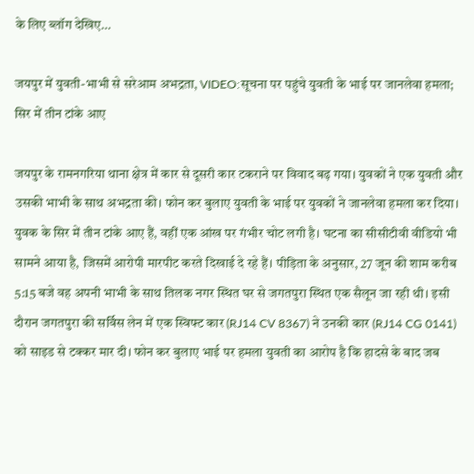के लिए ब्लॉग देखिए…

जयपुर में युवती-भाभी से सरेआम अभद्रता, VIDEO:सूचना पर पहुंचे युवती के भाई पर जानलेवा हमला; सिर में तीन टांके आए

जयपुर के रामनगरिया थाना क्षेत्र में कार से दूसरी कार टकराने पर विवाद बढ़ गया। युवकों ने एक युवती और उसकी भाभी के साथ अभद्रता की। फोन कर बुलाए युवती के भाई पर युवकों ने जानलेवा हमला कर दिया। युवक के सिर में तीन टांके आए हैं, वहीं एक आंख पर गंभीर चोट लगी है। घटना का सीसीटीवी वीडियो भी सामने आया है, जिसमें आरोपी मारपीट करते दिखाई दे रहे हैं। पीड़िता के अनुसार, 27 जून की शाम करीब 5:15 बजे वह अपनी भाभी के साथ तिलक नगर स्थित घर से जगतपुरा स्थित एक सैलून जा रही थी। इसी दौरान जगतपुरा की सर्विस लेन में एक स्विफ्ट कार (RJ14 CV 8367) ने उनकी कार (RJ14 CG 0141) को साइड से टक्कर मार दी। फोन कर बुलाए भाई पर हमला युवती का आरोप है कि हादसे के बाद जब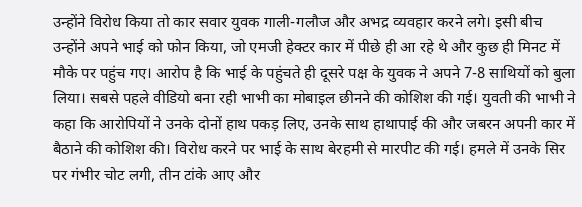उन्होंने विरोध किया तो कार सवार युवक गाली-गलौज और अभद्र व्यवहार करने लगे। इसी बीच उन्होंने अपने भाई को फोन किया, जो एमजी हेक्टर कार में पीछे ही आ रहे थे और कुछ ही मिनट में मौके पर पहुंच गए। आरोप है कि भाई के पहुंचते ही दूसरे पक्ष के युवक ने अपने 7-8 साथियों को बुला लिया। सबसे पहले वीडियो बना रही भाभी का मोबाइल छीनने की कोशिश की गई। युवती की भाभी ने कहा कि आरोपियों ने उनके दोनों हाथ पकड़ लिए, उनके साथ हाथापाई की और जबरन अपनी कार में बैठाने की कोशिश की। विरोध करने पर भाई के साथ बेरहमी से मारपीट की गई। हमले में उनके सिर पर गंभीर चोट लगी, तीन टांके आए और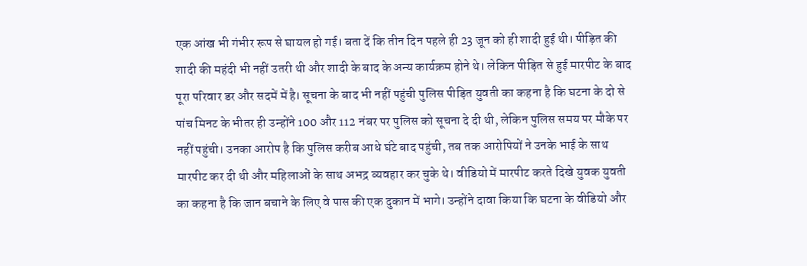एक आंख भी गंभीर रूप से घायल हो गई। बता दें कि तीन दिन पहले ही 23 जून को ही शादी हुई थी। पीड़ित की शादी की महंदी भी नहीं उतरी थी और शादी के बाद के अन्य कार्यक्रम होने थे। लेकिन पीड़ित से हुई मारपीट के बाद पूरा परिवार डर और सदमें में है। सूचना के बाद भी नहीं पहुंची पुलिस पीड़ित युवती का कहना है कि घटना के दो से पांच मिनट के भीतर ही उन्होंने 100 और 112 नंबर पर पुलिस को सूचना दे दी थी, लेकिन पुलिस समय पर मौके पर नहीं पहुंची। उनका आरोप है कि पुलिस करीब आधे घंटे बाद पहुंची, तब तक आरोपियों ने उनके भाई के साथ मारपीट कर दी थी और महिलाओं के साथ अभद्र व्यवहार कर चुके थे। वीडियो में मारपीट करते दिखे युवक युवती का कहना है कि जान बचाने के लिए वे पास की एक दुकान में भागे। उन्होंने दावा किया कि घटना के वीडियो और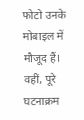फोटो उनके मोबाइल में मौजूद हैं। वहीं, पूरे घटनाक्रम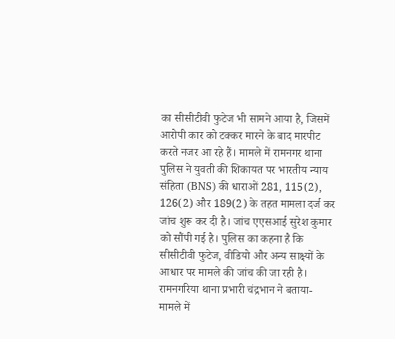का सीसीटीवी फुटेज भी सामने आया है, जिसमें आरोपी कार को टक्कर मारने के बाद मारपीट करते नजर आ रहे हैं। मामले में रामनगर थाना पुलिस ने युवती की शिकायत पर भारतीय न्याय संहिता (BNS) की धाराओं 281, 115(2), 126(2) और 189(2) के तहत मामला दर्ज कर जांच शुरू कर दी है। जांच एएसआई सुरेश कुमार को सौंपी गई है। पुलिस का कहना है कि सीसीटीवी फुटेज, वीडियो और अन्य साक्ष्यों के आधार पर मामले की जांच की जा रही है। रामनगरिया थाना प्रभारी चंद्रभान ने बताया- मामले में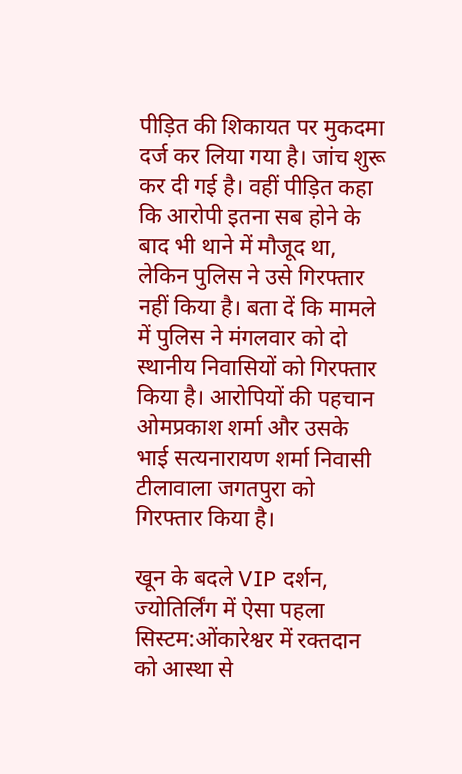पीड़ित की शिकायत पर मुकदमा दर्ज कर लिया गया है। जांच शुरू कर दी गई है। वहीं पीड़ित कहा कि आरोपी इतना सब होने के बाद भी थाने में मौजूद था, लेकिन पुलिस ने उसे गिरफ्तार नहीं किया है। बता दें कि मामले में पुलिस ने मंगलवार को दो स्थानीय निवासियों को गिरफ्तार किया है। आरोपियों की पहचान ओमप्रकाश शर्मा और उसके भाई सत्यनारायण शर्मा निवासी टीलावाला जगतपुरा को गिरफ्तार किया है।

खून के बदले VIP दर्शन, ज्योतिर्लिंग में ऐसा पहला सिस्टम:ओंकारेश्वर में रक्तदान को आस्था से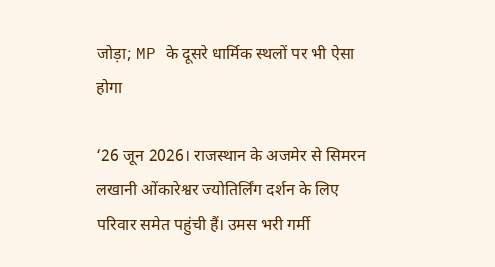जोड़ा; MP के दूसरे धार्मिक स्थलों पर भी ऐसा होगा

‘26 जून 2026। राजस्थान के अजमेर से सिमरन लखानी ओंकारेश्वर ज्योतिर्लिंग दर्शन के लिए परिवार समेत पहुंची हैं। उमस भरी गर्मी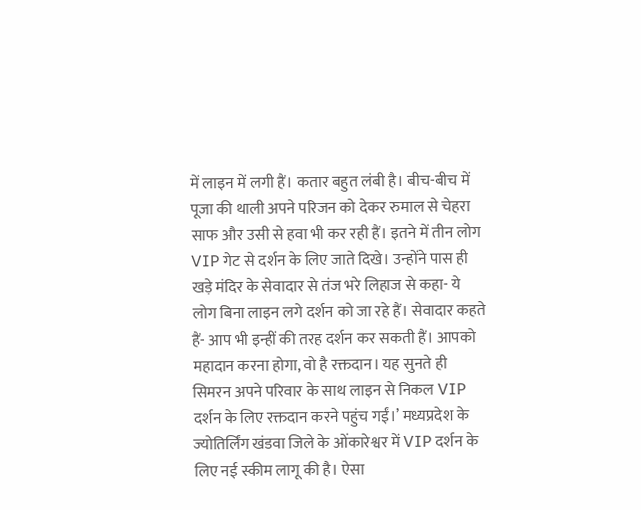में लाइन में लगी हैं। कतार बहुत लंबी है। बीच-बीच में पूजा की थाली अपने परिजन को देकर रुमाल से चेहरा साफ और उसी से हवा भी कर रही हैं। इतने में तीन लोग VIP गेट से दर्शन के लिए जाते दिखे। उन्होंने पास ही खड़े मंदिर के सेवादार से तंज भरे लिहाज से कहा- ये लोग बिना लाइन लगे दर्शन को जा रहे हैं। सेवादार कहते हैं- आप भी इन्हीं की तरह दर्शन कर सकती हैं। आपको महादान करना होगा, वो है रक्तदान। यह सुनते ही सिमरन अपने परिवार के साथ लाइन से निकल VIP दर्शन के लिए रक्तदान करने पहुंच गईं।’ मध्यप्रदेश के ज्योतिर्लिंग खंडवा जिले के ओंकारेश्वर में VIP दर्शन के लिए नई स्कीम लागू की है। ऐसा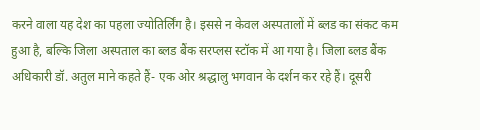करने वाला यह देश का पहला ज्योतिर्लिंग है। इससे न केवल अस्पतालों में ब्लड का संकट कम हुआ है, बल्कि जिला अस्पताल का ब्लड बैंक सरप्लस स्टॉक में आ गया है। जिला ब्लड बैंक अधिकारी डॉ. अतुल माने कहते हैं- एक ओर श्रद्धालु भगवान के दर्शन कर रहे हैं। दूसरी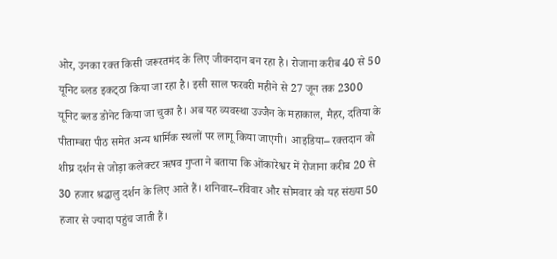ओर, उनका रक्त किसी जरूरतमंद के लिए जीवनदान बन रहा है। रोजाना करीब 40 से 50 यूनिट ब्लड इकट्‌ठा किया जा रहा है। इसी साल फरवरी महीने से 27 जून तक 2300 यूनिट ब्लड डोनेट किया जा चुका है। अब यह व्यवस्था उज्जैन के महाकाल, मैहर, दतिया के पीताम्बरा पीठ समेत अन्य धार्मिक स्थलों पर लागू किया जाएगी। आइडिया– रक्तदान को शीघ्र दर्शन से जोड़ा कलेक्टर ऋषव गुप्ता ने बताया कि ओंकारेश्वर में रोजाना करीब 20 से 30 हजार श्रद्धालु दर्शन के लिए आते हैं। शनिवार–रविवार और सोमवार को यह संख्या 50 हजार से ज्यादा पहुंच जाती हैं।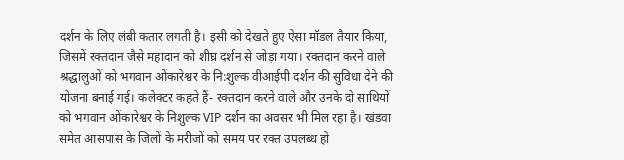दर्शन के लिए लंबी कतार लगती है। इसी को देखते हुए ऐसा मॉडल तैयार किया, जिसमें रक्तदान जैसे महादान को शीघ्र दर्शन से जोड़ा गया। रक्तदान करने वाले श्रद्धालुओं को भगवान ओंकारेश्वर के नि:शुल्क वीआईपी दर्शन की सुविधा देने की योजना बनाई गई। कलेक्टर कहते हैं- रक्तदान करने वाले और उनके दो साथियों को भगवान ओंकारेश्वर के निशुल्क VIP दर्शन का अवसर भी मिल रहा है। खंडवा समेत आसपास के जिलों के मरीजों को समय पर रक्त उपलब्ध हो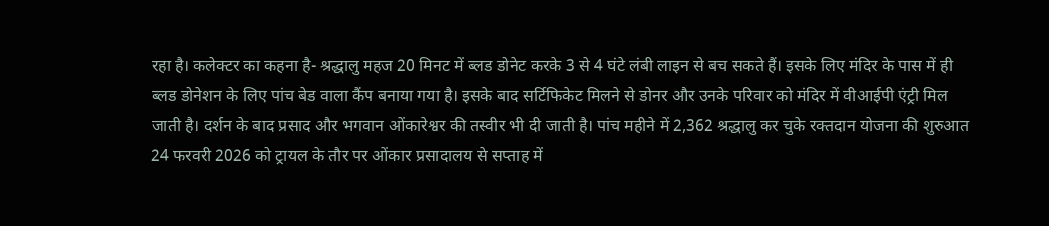रहा है। कलेक्टर का कहना है- श्रद्धालु महज 20 मिनट में ब्लड डोनेट करके 3 से 4 घंटे लंबी लाइन से बच सकते हैं। इसके लिए मंदिर के पास में ही ब्लड डोनेशन के लिए पांच बेड वाला कैंप बनाया गया है। इसके बाद सर्टिफिकेट मिलने से डोनर और उनके परिवार को मंदिर में वीआईपी एंट्री मिल जाती है। दर्शन के बाद प्रसाद और भगवान ओंकारेश्वर की तस्वीर भी दी जाती है। पांच महीने में 2,362 श्रद्धालु कर चुके रक्तदान योजना की शुरुआत 24 फरवरी 2026 को ट्रायल के तौर पर ओंकार प्रसादालय से सप्ताह में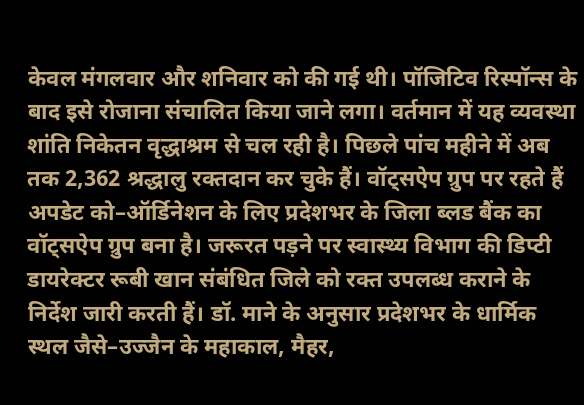केवल मंगलवार और शनिवार को की गई थी। पॉजिटिव रिस्पॉन्स के बाद इसे रोजाना संचालित किया जाने लगा। वर्तमान में यह व्यवस्था शांति निकेतन वृद्धाश्रम से चल रही है। पिछले पांच महीने में अब तक 2,362 श्रद्धालु रक्तदान कर चुके हैं। वॉट्सऐप ग्रुप पर रहते हैं अपडेट को–ऑर्डिनेशन के लिए प्रदेशभर के जिला ब्लड बैंक का वॉट्सऐप ग्रुप बना है। जरूरत पड़ने पर स्वास्थ्य विभाग की डिप्टी डायरेक्टर रूबी खान संबंधित जिले को रक्त उपलब्ध कराने के निर्देश जारी करती हैं। डॉ. माने के अनुसार प्रदेशभर के धार्मिक स्थल जैसे–उज्जैन के महाकाल, मैहर,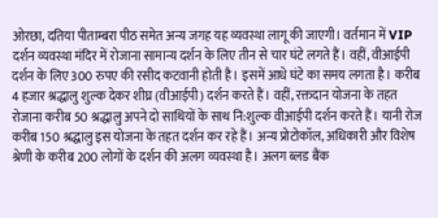ओरछा, दतिया पीताम्बरा पीठ समेत अन्य जगह यह व्यवस्था लागू की जाएगी। वर्तमान में VIP दर्शन व्यवस्था मंदिर में रोजाना सामान्य दर्शन के लिए तीन से चार घंटे लगते हैं। वहीं, वीआईपी दर्शन के लिए 300 रुपए की रसीद कटवानी होती है। इसमें आधे घंटे का समय लगता है। करीब 4 हजार श्रद्धालु शुल्क देकर शीघ्र (वीआईपी) दर्शन करते हैं। वहीं, रक्तदान योजना के तहत रोजाना करीब 50 श्रद्धालु अपने दो साथियों के साथ नि:शुल्क वीआईपी दर्शन करते हैं। यानी रोज करीब 150 श्रद्धालु इस योजना के तहत दर्शन कर रहे हैं। अन्य प्रोटोकॉल, अधिकारी और विशेष श्रेणी के करीब 200 लोगों के दर्शन की अलग व्यवस्था है। अलग ब्लड बैंक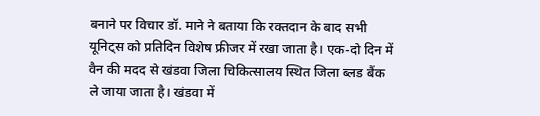बनाने पर विचार डॉ. माने ने बताया कि रक्तदान के बाद सभी यूनिट्स को प्रतिदिन विशेष फ्रीजर में रखा जाता है। एक-दो दिन में वैन की मदद से खंडवा जिला चिकित्सालय स्थित जिला ब्लड बैंक ले जाया जाता है। खंडवा में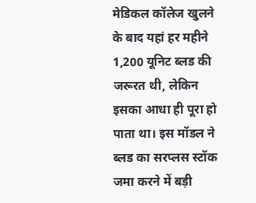मेडिकल कॉलेज खुलने के बाद यहां हर महीने 1,200 यूनिट ब्लड की जरूरत थी, लेकिन इसका आधा ही पूरा हो पाता था। इस मॉडल ने ब्लड का सरप्लस स्टॉक जमा करने में बड़ी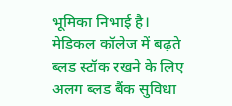भूमिका निभाई है। मेडिकल कॉलेज में बढ़ते ब्लड स्टॉक रखने के लिए अलग ब्लड बैंक सुविधा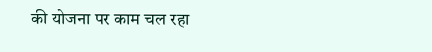की योजना पर काम चल रहा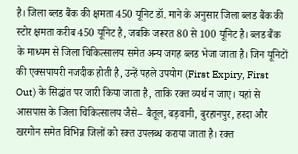है। जिला ब्लड बैंक की क्षमता 450 यूनिट डॉ. माने के अनुसार जिला ब्लड बैंक की स्टोर क्षमता करीब 450 यूनिट है, जबकि जरूरत 80 से 100 यूनिट है। ब्लड बैंक के माध्यम से जिला चिकित्सालय समेत अन्य जगह ब्लड भेजा जाता है। जिन यूनिटों की एक्सपायरी नजदीक होती है, उन्हें पहले उपयोग (First Expiry, First Out) के सिद्धांत पर जारी किया जाता है, ताकि रक्त व्यर्थ न जाए। यहां से आसपास के जिला चिकित्सालय जैसे– बैतूल, बड़वानी, बुरहानपुर, हरदा और खरगोन समेत विभिन्न जिलों को रक्त उपलब्ध कराया जाता है। रक्त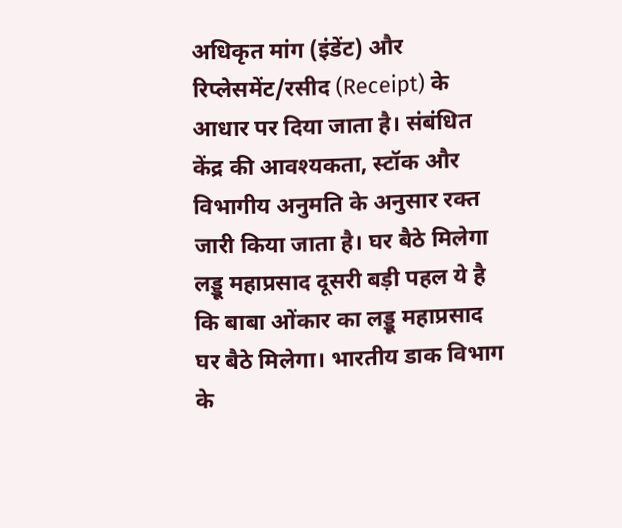अधिकृत मांग (इंडेंट) और रिप्लेसमेंट/रसीद (Receipt) के आधार पर दिया जाता है। संबंधित केंद्र की आवश्यकता, स्टॉक और विभागीय अनुमति के अनुसार रक्त जारी किया जाता है। घर बैठे मिलेगा लड्डू महाप्रसाद दूसरी बड़ी पहल ये है कि बाबा ओंकार का लड्डू महाप्रसाद घर बैठे मिलेगा। भारतीय डाक विभाग के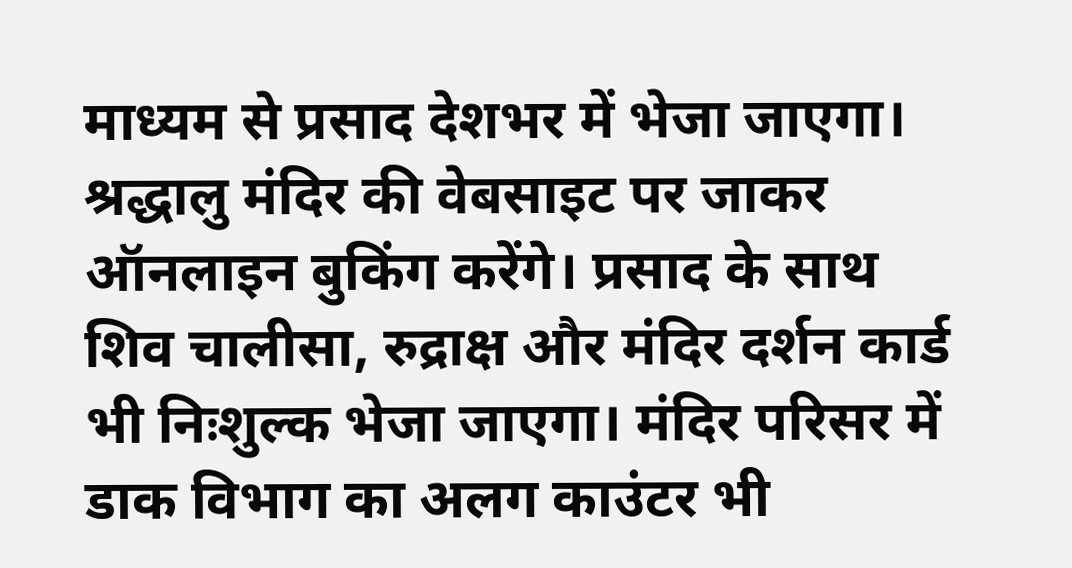माध्यम से प्रसाद देशभर में भेजा जाएगा। श्रद्धालु मंदिर की वेबसाइट पर जाकर ऑनलाइन बुकिंग करेंगे। प्रसाद के साथ शिव चालीसा, रुद्राक्ष और मंदिर दर्शन कार्ड भी निःशुल्क भेजा जाएगा। मंदिर परिसर में डाक विभाग का अलग काउंटर भी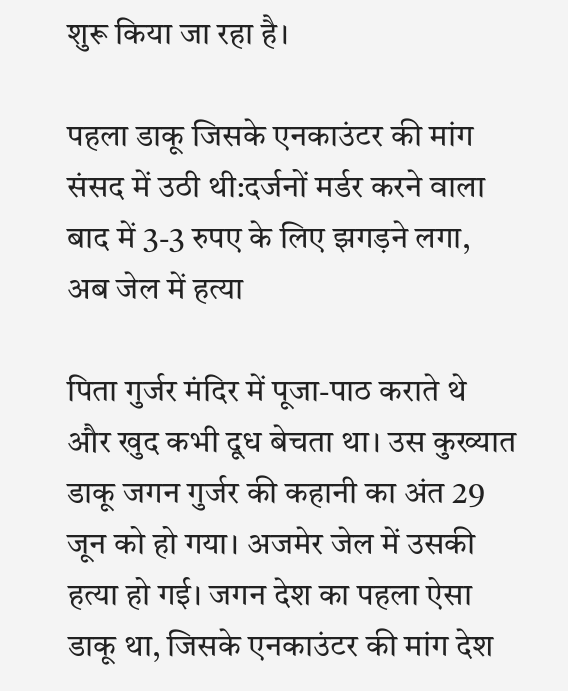शुरू किया जा रहा है।

पहला डाकू जिसके एनकाउंटर की मांग संसद में उठी थी:दर्जनों मर्डर करने वाला बाद में 3-3 रुपए के लिए झगड़ने लगा, अब जेल में हत्या

पिता गुर्जर मंदिर में पूजा-पाठ कराते थे और खुद कभी दूध बेचता था। उस कुख्यात डाकू जगन गुर्जर की कहानी का अंत 29 जून को हो गया। अजमेर जेल में उसकी हत्या हो गई। जगन देश का पहला ऐसा डाकू था, जिसके एनकाउंटर की मांग देश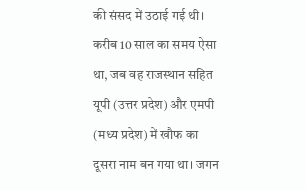की संसद में उठाई गई थी। करीब 10 साल का समय ऐसा था, जब वह राजस्थान सहित यूपी (उत्तर प्रदेश) और एमपी (मध्य प्रदेश) में खौफ का दूसरा नाम बन गया था। जगन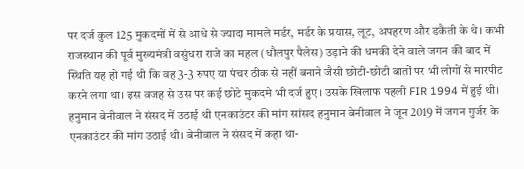पर दर्ज कुल 125 मुकदमों में से आधे से ज्यादा मामले मर्डर, मर्डर के प्रयास, लूट, अपहरण और डकैती के थे। कभी राजस्थान की पूर्व मुख्यमंत्री वसुंधरा राजे का महल (धौलपुर पैलेस) उड़ाने की धमकी देने वाले जगन की बाद में स्थिति यह हो गई थी कि वह 3-3 रुपए या पंचर ठीक से नहीं बनाने जैसी छोटी-छोटी बातों पर भी लोगों से मारपीट करने लगा था। इस वजह से उस पर कई छोटे मुकदमे भी दर्ज हुए। उसके खिलाफ पहली FIR 1994 में हुई थी। हनुमान बेनीवाल ने संसद में उठाई थी एनकाउंटर की मांग सांसद हनुमान बेनीवाल ने जून 2019 में जगन गुर्जर के एनकाउंटर की मांग उठाई थी। बेनीवाल ने संसद में कहा था-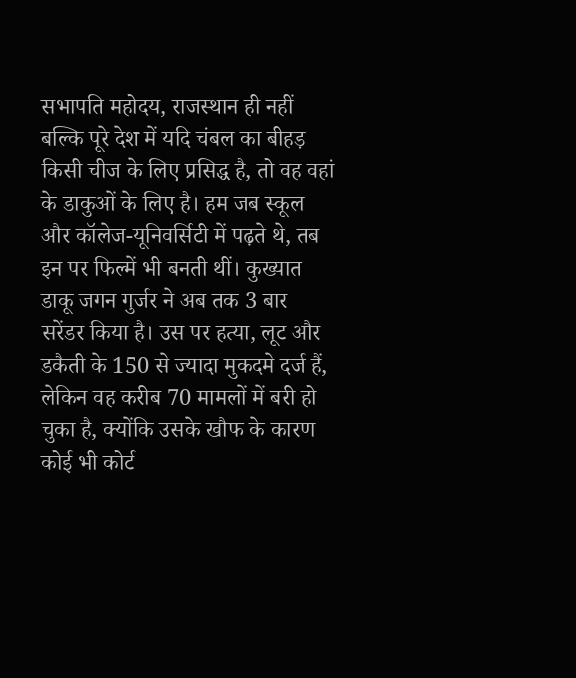सभापति महोदय, राजस्थान ही नहीं बल्कि पूरे देश में यदि चंबल का बीहड़ किसी चीज के लिए प्रसिद्ध है, तो वह वहां के डाकुओं के लिए है। हम जब स्कूल और कॉलेज-यूनिवर्सिटी में पढ़ते थे, तब इन पर फिल्में भी बनती थीं। कुख्यात डाकू जगन गुर्जर ने अब तक 3 बार सरेंडर किया है। उस पर हत्या, लूट और डकैती के 150 से ज्यादा मुकदमे दर्ज हैं, लेकिन वह करीब 70 मामलों में बरी हो चुका है, क्योंकि उसके खौफ के कारण कोई भी कोर्ट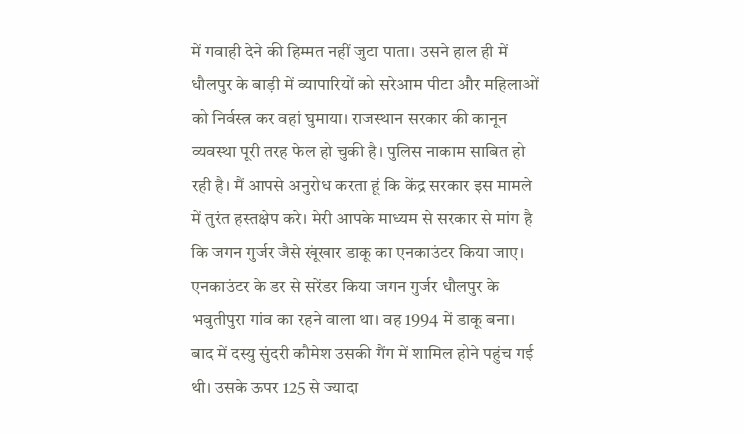में गवाही देने की हिम्मत नहीं जुटा पाता। उसने हाल ही में धौलपुर के बाड़ी में व्यापारियों को सरेआम पीटा और महिलाओं को निर्वस्त्र कर वहां घुमाया। राजस्थान सरकार की कानून व्यवस्था पूरी तरह फेल हो चुकी है। पुलिस नाकाम साबित हो रही है। मैं आपसे अनुरोध करता हूं कि केंद्र सरकार इस मामले में तुरंत हस्तक्षेप करे। मेरी आपके माध्यम से सरकार से मांग है कि जगन गुर्जर जैसे खूंखार डाकू का एनकाउंटर किया जाए। एनकाउंटर के डर से सरेंडर किया जगन गुर्जर धौलपुर के भवुतीपुरा गांव का रहने वाला था। वह 1994 में डाकू बना। बाद में दस्यु सुंदरी कौमेश उसकी गैंग में शामिल होने पहुंच गई थी। उसके ऊपर 125 से ज्यादा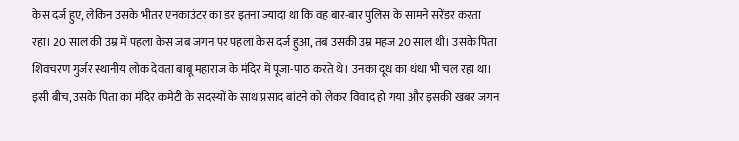केस दर्ज हुए, लेकिन उसके भीतर एनकाउंटर का डर इतना ज्यादा था कि वह बार-बार पुलिस के सामने सरेंडर करता रहा। 20 साल की उम्र में पहला केस जब जगन पर पहला केस दर्ज हुआ, तब उसकी उम्र महज 20 साल थी। उसके पिता शिवचरण गुर्जर स्थानीय लोक देवता बाबू महाराज के मंदिर में पूजा-पाठ करते थे। उनका दूध का धंधा भी चल रहा था। इसी बीच, उसके पिता का मंदिर कमेटी के सदस्यों के साथ प्रसाद बांटने को लेकर विवाद हो गया और इसकी खबर जगन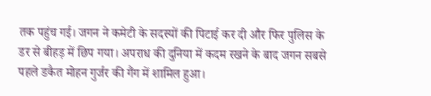तक पहुंच गई। जगन ने कमेटी के सदस्यों की पिटाई कर दी और फिर पुलिस के डर से बीहड़ में छिप गया। अपराध की दुनिया में कदम रखने के बाद जगन सबसे पहले डकैत मोहन गुर्जर की गैंग में शामिल हुआ।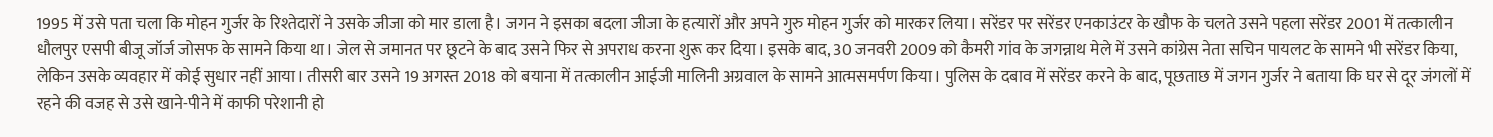1995 में उसे पता चला कि मोहन गुर्जर के रिश्तेदारों ने उसके जीजा को मार डाला है। जगन ने इसका बदला जीजा के हत्यारों और अपने गुरु मोहन गुर्जर को मारकर लिया। सरेंडर पर सरेंडर एनकाउंटर के खौफ के चलते उसने पहला सरेंडर 2001 में तत्कालीन धौलपुर एसपी बीजू जॉर्ज जोसफ के सामने किया था। जेल से जमानत पर छूटने के बाद उसने फिर से अपराध करना शुरू कर दिया। इसके बाद, 30 जनवरी 2009 को कैमरी गांव के जगन्नाथ मेले में उसने कांग्रेस नेता सचिन पायलट के सामने भी सरेंडर किया, लेकिन उसके व्यवहार में कोई सुधार नहीं आया। तीसरी बार उसने 19 अगस्त 2018 को बयाना में तत्कालीन आईजी मालिनी अग्रवाल के सामने आत्मसमर्पण किया। पुलिस के दबाव में सरेंडर करने के बाद, पूछताछ में जगन गुर्जर ने बताया कि घर से दूर जंगलों में रहने की वजह से उसे खाने-पीने में काफी परेशानी हो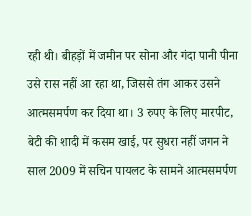रही थी। बीहड़ों में जमीन पर सोना और गंदा पानी पीना उसे रास नहीं आ रहा था, जिससे तंग आकर उसने आत्मसमर्पण कर दिया था। 3 रुपए के लिए मारपीट, बेटी की शादी में कसम खाई, पर सुधरा नहीं जगन ने साल 2009 में सचिन पायलट के सामने आत्मसमर्पण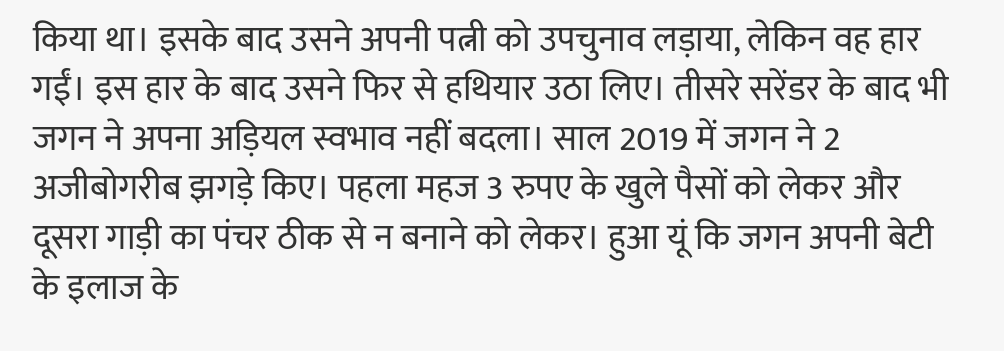किया था। इसके बाद उसने अपनी पत्नी को उपचुनाव लड़ाया, लेकिन वह हार गईं। इस हार के बाद उसने फिर से हथियार उठा लिए। तीसरे सरेंडर के बाद भी जगन ने अपना अड़ियल स्वभाव नहीं बदला। साल 2019 में जगन ने 2 अजीबोगरीब झगड़े किए। पहला महज 3 रुपए के खुले पैसों को लेकर और दूसरा गाड़ी का पंचर ठीक से न बनाने को लेकर। हुआ यूं कि जगन अपनी बेटी के इलाज के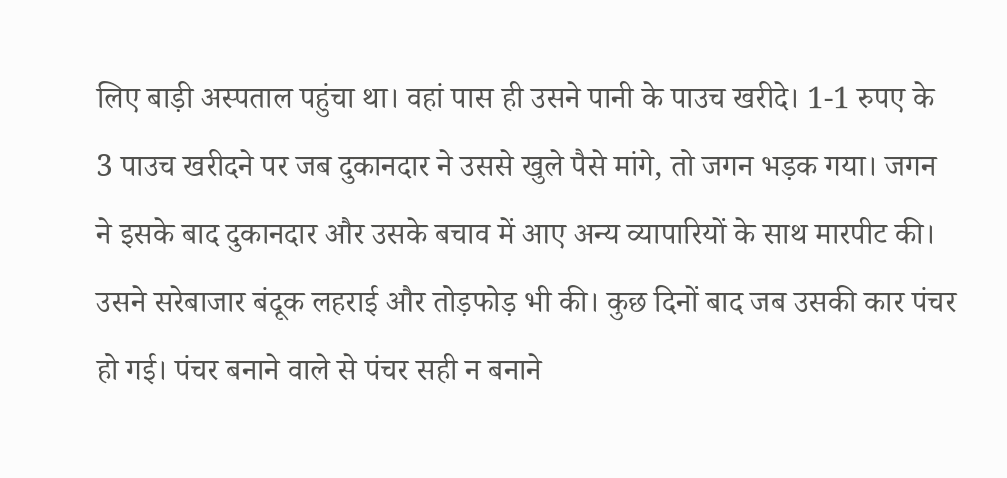लिए बाड़ी अस्पताल पहुंचा था। वहां पास ही उसने पानी के पाउच खरीदे। 1-1 रुपए के 3 पाउच खरीदने पर जब दुकानदार ने उससे खुले पैसे मांगे, तो जगन भड़क गया। जगन ने इसके बाद दुकानदार और उसके बचाव में आए अन्य व्यापारियों के साथ मारपीट की। उसने सरेबाजार बंदूक लहराई और तोड़फोड़ भी की। कुछ दिनों बाद जब उसकी कार पंचर हो गई। पंचर बनाने वाले से पंचर सही न बनाने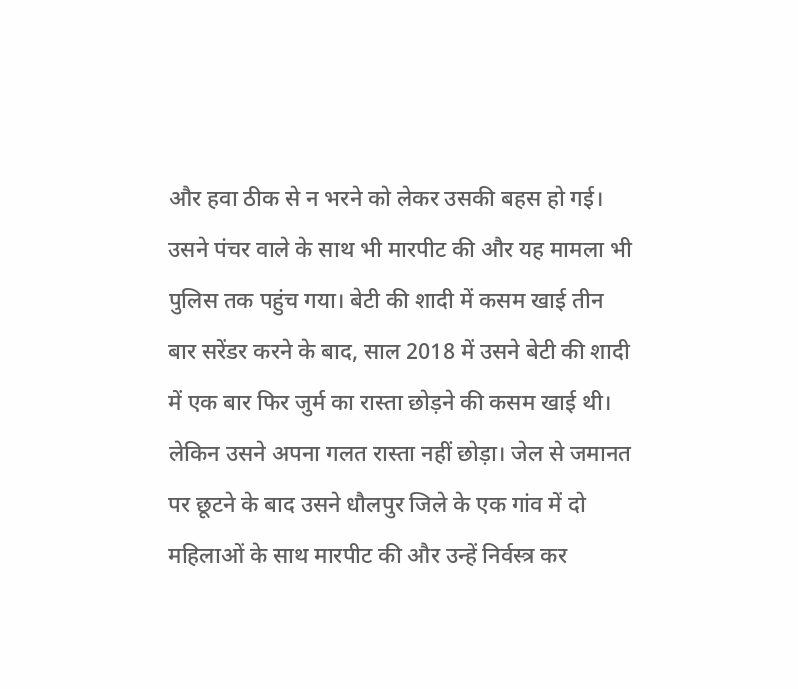और हवा ठीक से न भरने को लेकर उसकी बहस हो गई। उसने पंचर वाले के साथ भी मारपीट की और यह मामला भी पुलिस तक पहुंच गया। बेटी की शादी में कसम खाई तीन बार सरेंडर करने के बाद, साल 2018 में उसने बेटी की शादी में एक बार फिर जुर्म का रास्ता छोड़ने की कसम खाई थी। लेकिन उसने अपना गलत रास्ता नहीं छोड़ा। जेल से जमानत पर छूटने के बाद उसने धौलपुर जिले के एक गांव में दो महिलाओं के साथ मारपीट की और उन्हें निर्वस्त्र कर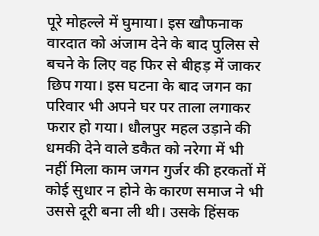पूरे मोहल्ले में घुमाया। इस खौफनाक वारदात को अंजाम देने के बाद पुलिस से बचने के लिए वह फिर से बीहड़ में जाकर छिप गया। इस घटना के बाद जगन का परिवार भी अपने घर पर ताला लगाकर फरार हो गया। धौलपुर महल उड़ाने की धमकी देने वाले डकैत को नरेगा में भी नहीं मिला काम जगन गुर्जर की हरकतों में कोई सुधार न होने के कारण समाज ने भी उससे दूरी बना ली थी। उसके हिंसक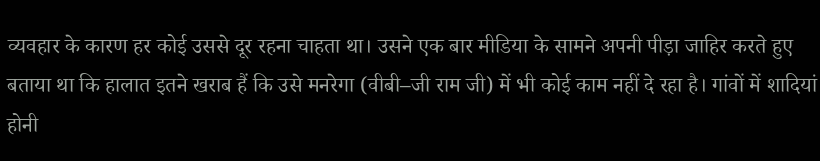व्यवहार के कारण हर कोई उससे दूर रहना चाहता था। उसने एक बार मीडिया के सामने अपनी पीड़ा जाहिर करते हुए बताया था कि हालात इतने खराब हैं कि उसे मनरेगा (वीबी–जी राम जी) में भी कोई काम नहीं दे रहा है। गांवों में शादियां होनी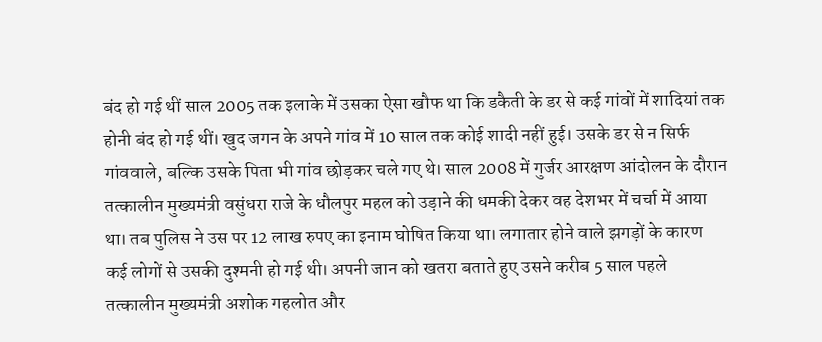बंद हो गई थीं साल 2005 तक इलाके में उसका ऐसा खौफ था कि डकैती के डर से कई गांवों में शादियां तक होनी बंद हो गई थीं। खुद जगन के अपने गांव में 10 साल तक कोई शादी नहीं हुई। उसके डर से न सिर्फ गांववाले, बल्कि उसके पिता भी गांव छोड़कर चले गए थे। साल 2008 में गुर्जर आरक्षण आंदोलन के दौरान तत्कालीन मुख्यमंत्री वसुंधरा राजे के धौलपुर महल को उड़ाने की धमकी देकर वह देशभर में चर्चा में आया था। तब पुलिस ने उस पर 12 लाख रुपए का इनाम घोषित किया था। लगातार होने वाले झगड़ों के कारण कई लोगों से उसकी दुश्मनी हो गई थी। अपनी जान को खतरा बताते हुए उसने करीब 5 साल पहले तत्कालीन मुख्यमंत्री अशोक गहलोत और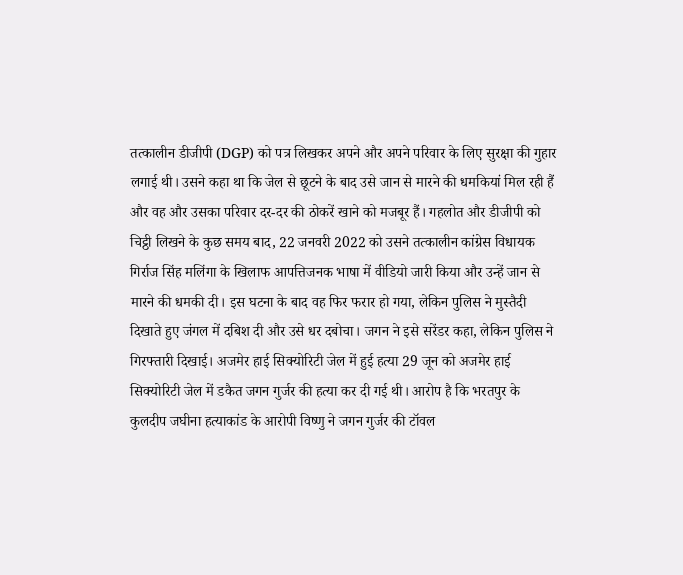तत्कालीन डीजीपी (DGP) को पत्र लिखकर अपने और अपने परिवार के लिए सुरक्षा की गुहार लगाई थी। उसने कहा था कि जेल से छूटने के बाद उसे जान से मारने की धमकियां मिल रही हैं और वह और उसका परिवार दर-दर की ठोकरें खाने को मजबूर हैं। गहलोत और डीजीपी को चिट्ठी लिखने के कुछ समय बाद, 22 जनवरी 2022 को उसने तत्कालीन कांग्रेस विधायक गिर्राज सिंह मलिंगा के खिलाफ आपत्तिजनक भाषा में वीडियो जारी किया और उन्हें जान से मारने की धमकी दी। इस घटना के बाद वह फिर फरार हो गया, लेकिन पुलिस ने मुस्तैदी दिखाते हुए जंगल में दबिश दी और उसे धर दबोचा। जगन ने इसे सरेंडर कहा, लेकिन पुलिस ने गिरफ्तारी दिखाई। अजमेर हाई सिक्योरिटी जेल में हुई हत्या 29 जून को अजमेर हाई सिक्योरिटी जेल में डकैत जगन गुर्जर की हत्या कर दी गई थी। आरोप है कि भरतपुर के कुलदीप जघीना हत्याकांड के आरोपी विष्णु ने जगन गुर्जर की टॉवल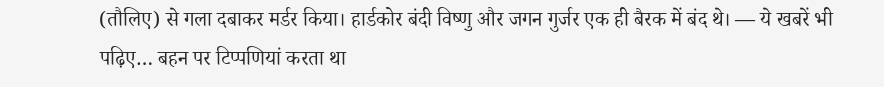(तौलिए) से गला दबाकर मर्डर किया। हार्डकोर बंदी विष्णु और जगन गुर्जर एक ही बैरक में बंद थे। — ये खबरें भी पढ़िए… बहन पर टिप्पणियां करता था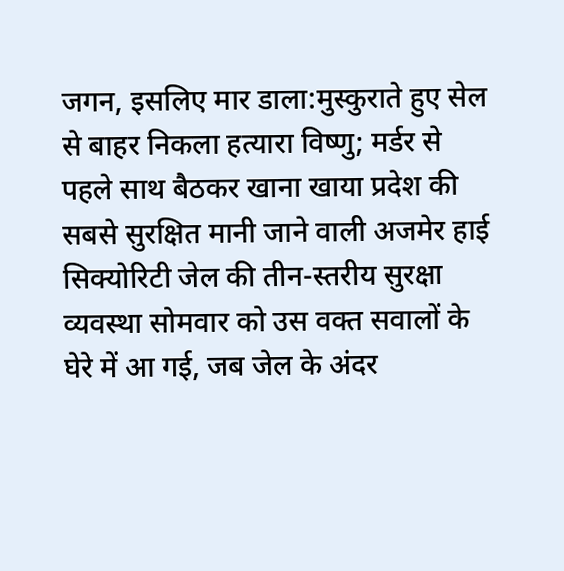जगन, इसलिए मार डाला:मुस्कुराते हुए सेल से बाहर निकला हत्यारा विष्णु; मर्डर से पहले साथ बैठकर खाना खाया प्रदेश की सबसे सुरक्षित मानी जाने वाली अजमेर हाई सिक्योरिटी जेल की तीन-स्तरीय सुरक्षा व्यवस्था सोमवार को उस वक्त सवालों के घेरे में आ गई, जब जेल के अंदर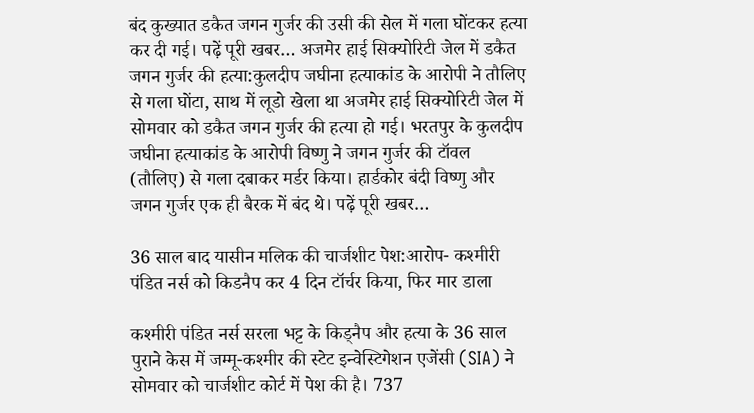बंद कुख्यात डकैत जगन गुर्जर की उसी की सेल में गला घोंटकर हत्या कर दी गई। पढ़ें पूरी खबर… अजमेर हाई सिक्योरिटी जेल में डकैत जगन गुर्जर की हत्या:कुलदीप जघीना हत्याकांड के आरोपी ने तौलिए से गला घोंटा, साथ में लूडो खेला था अजमेर हाई सिक्योरिटी जेल में सोमवार को डकैत जगन गुर्जर की हत्या हो गई। भरतपुर के कुलदीप जघीना हत्याकांड के आरोपी विष्णु ने जगन गुर्जर की टॉवल (तौलिए) से गला दबाकर मर्डर किया। हार्डकोर बंदी विष्णु और जगन गुर्जर एक ही बैरक में बंद थे। पढ़ें पूरी खबर…

36 साल बाद यासीन मलिक की चार्जशीट पेश:आरोप- कश्मीरी पंडित नर्स को किडनैप कर 4 दिन टॉर्चर किया, फिर मार डाला

कश्मीरी पंडित नर्स सरला भट्ट के किड्नैप और हत्या के 36 साल पुराने केस में जम्मू-कश्मीर की स्टेट इन्वेस्टिगेशन एजेंसी (SIA) ने सोमवार को चार्जशीट कोर्ट में पेश की है। 737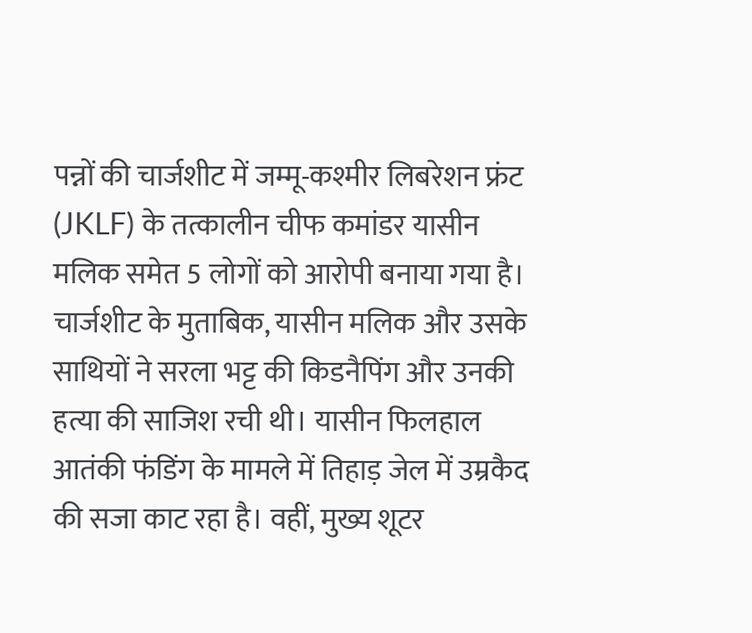पन्नों की चार्जशीट में जम्मू-कश्मीर लिबरेशन फ्रंट (JKLF) के तत्कालीन चीफ कमांडर यासीन मलिक समेत 5 लोगों को आरोपी बनाया गया है। चार्जशीट के मुताबिक, यासीन मलिक और उसके साथियों ने सरला भट्ट की किडनैपिंग और उनकी हत्या की साजिश रची थी। यासीन फिलहाल आतंकी फंडिंग के मामले में तिहाड़ जेल में उम्रकैद की सजा काट रहा है। वहीं, मुख्य शूटर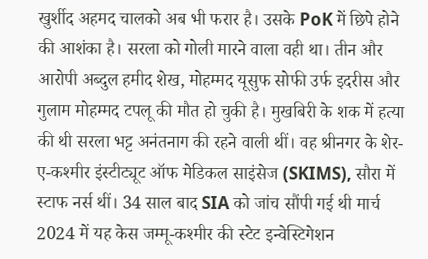खुर्शीद अहमद चालको अब भी फरार है। उसके PoK में छिपे होने की आशंका है। सरला को गोली मारने वाला वही था। तीन और आरोपी अब्दुल हमीद शेख, मोहम्मद यूसुफ सोफी उर्फ इदरीस और गुलाम मोहम्मद टपलू की मौत हो चुकी है। मुखबिरी के शक में हत्या की थी सरला भट्ट अनंतनाग की रहने वाली थीं। वह श्रीनगर के शेर-ए-कश्मीर इंस्टीट्यूट ऑफ मेडिकल साइंसेज (SKIMS), सौरा में स्टाफ नर्स थीं। 34 साल बाद SIA को जांच सौंपी गई थी मार्च 2024 में यह केस जम्मू-कश्मीर की स्टेट इन्वेस्टिगेशन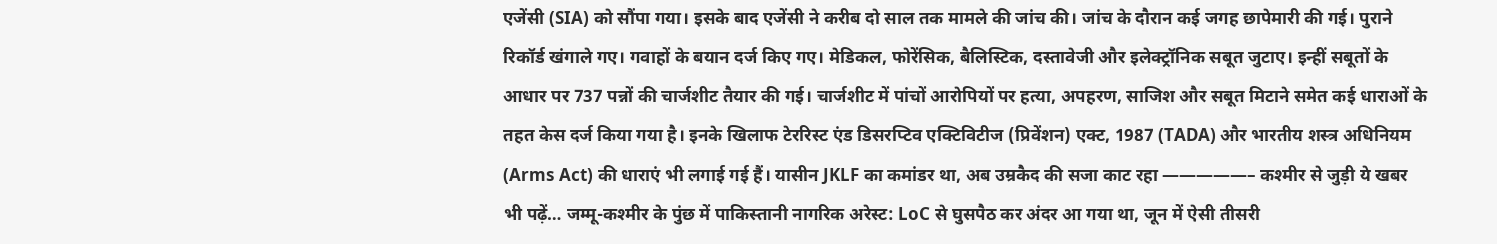एजेंसी (SIA) को सौंपा गया। इसके बाद एजेंसी ने करीब दो साल तक मामले की जांच की। जांच के दौरान कई जगह छापेमारी की गई। पुराने रिकॉर्ड खंगाले गए। गवाहों के बयान दर्ज किए गए। मेडिकल, फोरेंसिक, बैलिस्टिक, दस्तावेजी और इलेक्ट्रॉनिक सबूत जुटाए। इन्हीं सबूतों के आधार पर 737 पन्नों की चार्जशीट तैयार की गई। चार्जशीट में पांचों आरोपियों पर हत्या, अपहरण, साजिश और सबूत मिटाने समेत कई धाराओं के तहत केस दर्ज किया गया है। इनके खिलाफ टेररिस्ट एंड डिसरप्टिव एक्टिविटीज (प्रिवेंशन) एक्ट, 1987 (TADA) और भारतीय शस्त्र अधिनियम (Arms Act) की धाराएं भी लगाई गई हैं। यासीन JKLF का कमांडर था, अब उम्रकैद की सजा काट रहा —————– कश्मीर से जुड़ी ये खबर भी पढ़ें… जम्मू-कश्मीर के पुंछ में पाकिस्तानी नागरिक अरेस्ट: LoC से घुसपैठ कर अंदर आ गया था, जून में ऐसी तीसरी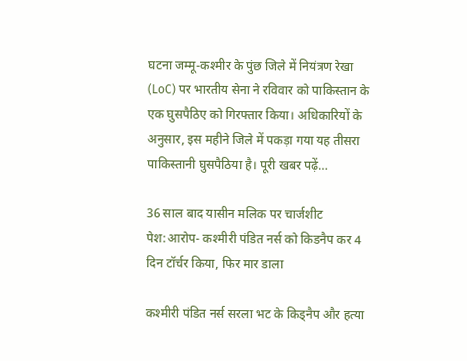घटना जम्मू-कश्मीर के पुंछ जिले में नियंत्रण रेखा (LoC) पर भारतीय सेना ने रविवार को पाकिस्तान के एक घुसपैठिए को गिरफ्तार किया। अधिकारियों के अनुसार, इस महीने जिले में पकड़ा गया यह तीसरा पाकिस्तानी घुसपैठिया है। पूरी खबर पढ़ें…

36 साल बाद यासीन मलिक पर चार्जशीट पेश:आरोप- कश्मीरी पंडित नर्स को किडनैप कर 4 दिन टॉर्चर किया, फिर मार डाला

कश्मीरी पंडित नर्स सरला भट के किड्नैप और हत्या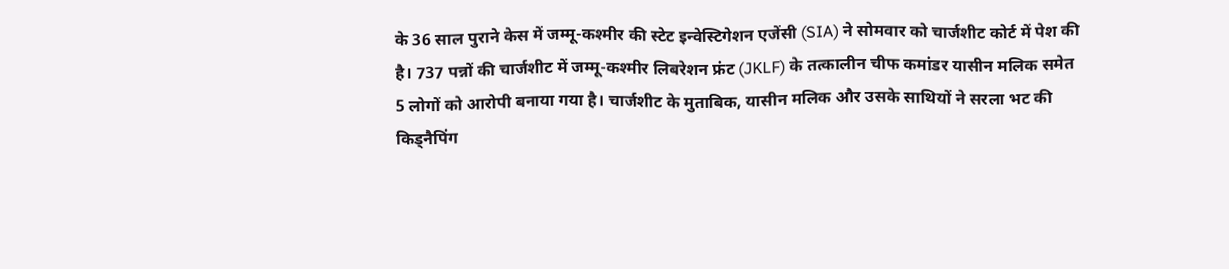के 36 साल पुराने केस में जम्मू-कश्मीर की स्टेट इन्वेस्टिगेशन एजेंसी (SIA) ने सोमवार को चार्जशीट कोर्ट में पेश की है। 737 पन्नों की चार्जशीट में जम्मू-कश्मीर लिबरेशन फ्रंट (JKLF) के तत्कालीन चीफ कमांडर यासीन मलिक समेत 5 लोगों को आरोपी बनाया गया है। चार्जशीट के मुताबिक, यासीन मलिक और उसके साथियों ने सरला भट की किड्नैपिंग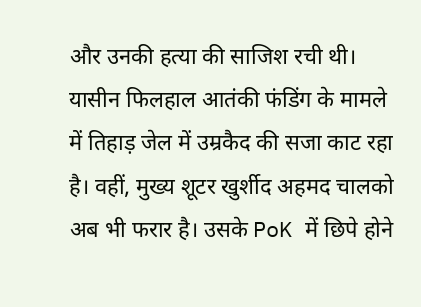और उनकी हत्या की साजिश रची थी। यासीन फिलहाल आतंकी फंडिंग के मामले में तिहाड़ जेल में उम्रकैद की सजा काट रहा है। वहीं, मुख्य शूटर खुर्शीद अहमद चालको अब भी फरार है। उसके PoK में छिपे होने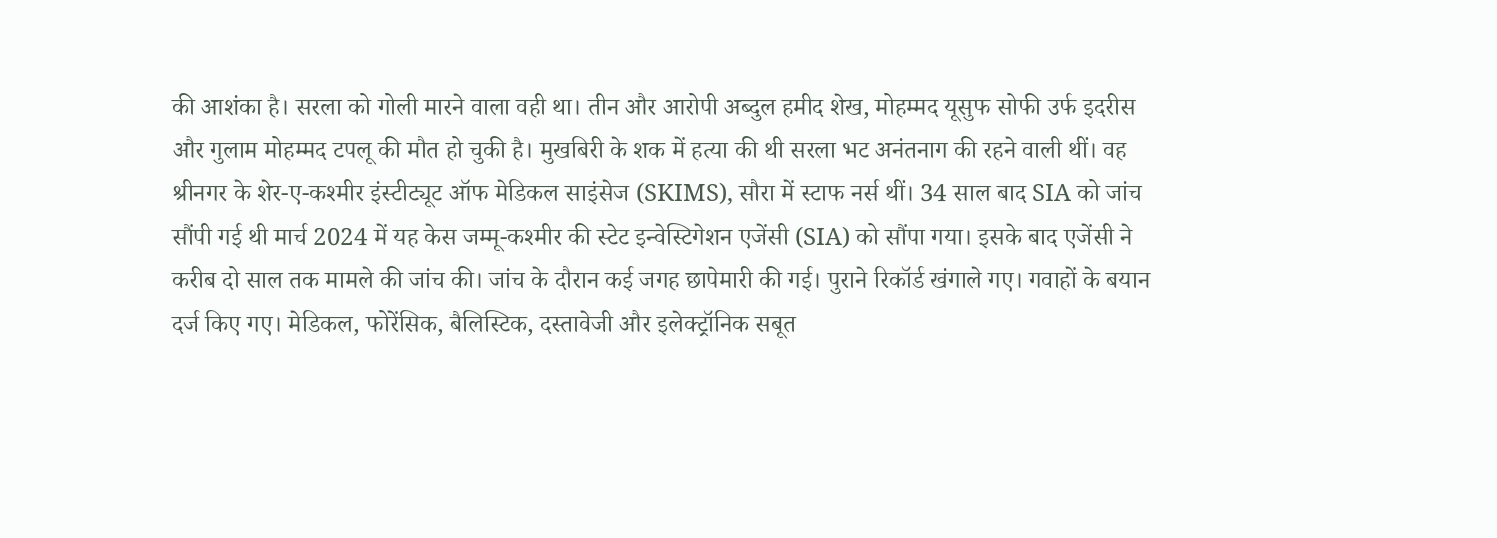की आशंका है। सरला को गोली मारने वाला वही था। तीन और आरोपी अब्दुल हमीद शेख, मोहम्मद यूसुफ सोफी उर्फ इदरीस और गुलाम मोहम्मद टपलू की मौत हो चुकी है। मुखबिरी के शक में हत्या की थी सरला भट अनंतनाग की रहने वाली थीं। वह श्रीनगर के शेर-ए-कश्मीर इंस्टीट्यूट ऑफ मेडिकल साइंसेज (SKIMS), सौरा में स्टाफ नर्स थीं। 34 साल बाद SIA को जांच सौंपी गई थी मार्च 2024 में यह केस जम्मू-कश्मीर की स्टेट इन्वेस्टिगेशन एजेंसी (SIA) को सौंपा गया। इसके बाद एजेंसी ने करीब दो साल तक मामले की जांच की। जांच के दौरान कई जगह छापेमारी की गई। पुराने रिकॉर्ड खंगाले गए। गवाहों के बयान दर्ज किए गए। मेडिकल, फोरेंसिक, बैलिस्टिक, दस्तावेजी और इलेक्ट्रॉनिक सबूत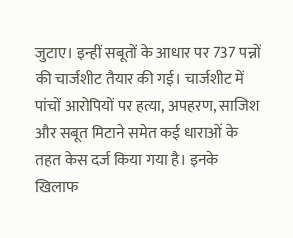जुटाए। इन्हीं सबूतों के आधार पर 737 पन्नों की चार्जशीट तैयार की गई। चार्जशीट में पांचों आरोपियों पर हत्या, अपहरण, साजिश और सबूत मिटाने समेत कई धाराओं के तहत केस दर्ज किया गया है। इनके खिलाफ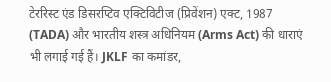टेररिस्ट एंड डिसरप्टिव एक्टिविटीज (प्रिवेंशन) एक्ट, 1987 (TADA) और भारतीय शस्त्र अधिनियम (Arms Act) की धाराएं भी लगाई गई हैं। JKLF का कमांडर,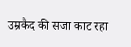उम्रकैद की सजा काट रहा